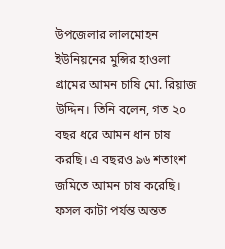উপজেলার লালমোহন ইউনিয়নের মুন্সির হাওলা গ্রামের আমন চাষি মো. রিয়াজ উদ্দিন। তিনি বলেন, গত ২০ বছর ধরে আমন ধান চাষ করছি। এ বছরও ৯৬ শতাংশ জমিতে আমন চাষ করেছি। ফসল কাটা পর্যন্ত অন্তত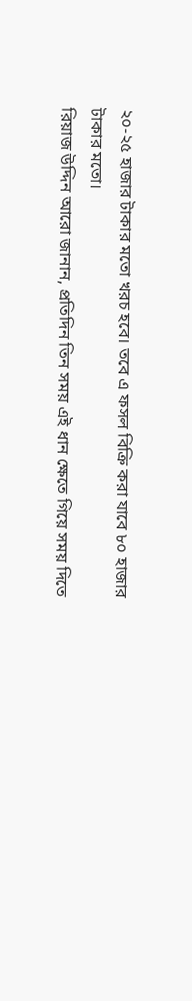২০-২৫ হাজার টাকার মতো খরচ হবে। তবে এ ফসল বিক্রি করা যাবে ৮০ হাজার টাকার মতো।
রিয়াজ উদ্দিন আরো জানান, প্রতিদিন তিন সময় এই ধান ক্ষেতে গিয়ে সময় দিতে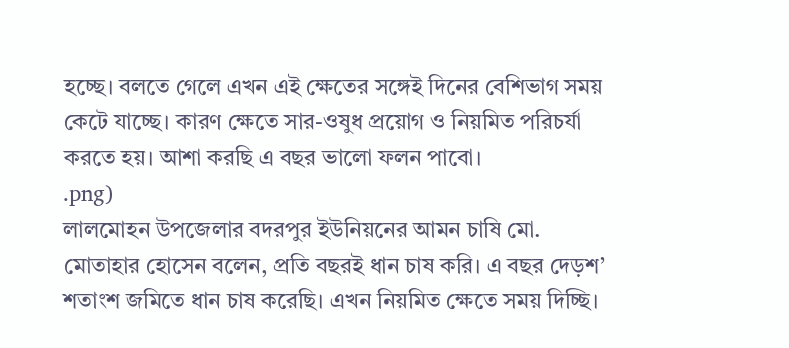হচ্ছে। বলতে গেলে এখন এই ক্ষেতের সঙ্গেই দিনের বেশিভাগ সময় কেটে যাচ্ছে। কারণ ক্ষেতে সার-ওষুধ প্রয়োগ ও নিয়মিত পরিচর্যা করতে হয়। আশা করছি এ বছর ভালো ফলন পাবো।
.png)
লালমোহন উপজেলার বদরপুর ইউনিয়নের আমন চাষি মো. মোতাহার হোসেন বলেন, প্রতি বছরই ধান চাষ করি। এ বছর দেড়শ’ শতাংশ জমিতে ধান চাষ করেছি। এখন নিয়মিত ক্ষেতে সময় দিচ্ছি।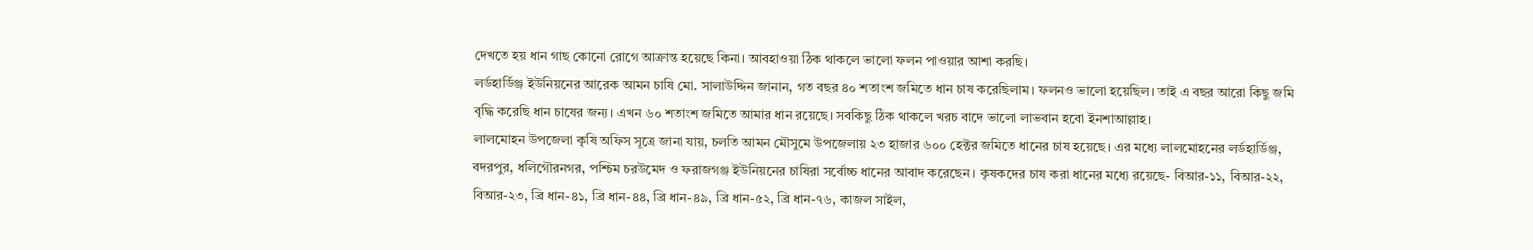দেখতে হয় ধান গাছ কোনো রোগে আক্রান্ত হয়েছে কিনা। আবহাওয়া ঠিক থাকলে ভালো ফলন পাওয়ার আশা করছি।
লর্ডহার্ডিঞ্জ ইউনিয়নের আরেক আমন চাষি মো. সালাউদ্দিন জানান, গত বছর ৪০ শতাংশ জমিতে ধান চাষ করেছিলাম। ফলনও ভালো হয়েছিল। তাই এ বছর আরো কিছু জমি বৃদ্ধি করেছি ধান চাষের জন্য। এখন ৬০ শতাংশ জমিতে আমার ধান রয়েছে। সবকিছু ঠিক থাকলে খরচ বাদে ভালো লাভবান হবো ইনশাআল্লাহ।
লালমোহন উপজেলা কৃষি অফিস সূত্রে জানা যায়, চলতি আমন মৌসুমে উপজেলায় ২৩ হাজার ৬০০ হেক্টর জমিতে ধানের চাষ হয়েছে। এর মধ্যে লালমোহনের লর্ডহার্ডিঞ্জ, বদরপুর, ধলিগৌরনগর, পশ্চিম চরউমেদ ও ফরাজগঞ্জ ইউনিয়নের চাষিরা সর্বোচ্চ ধানের আবাদ করেছেন। কৃষকদের চাষ করা ধানের মধ্যে রয়েছে- বিআর-১১, বিআর-২২, বিআর-২৩, ব্রি ধান-৪১, ব্রি ধান-৪৪, ব্রি ধান-৪৯, ব্রি ধান-৫২, ব্রি ধান-৭৬, কাজল সাইল,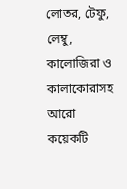লোতর, টেফু, লেম্বু, কালোজিরা ও কালাকোরাসহ আরো কয়েকটি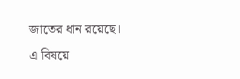জাতের ধান রয়েছে।
এ বিষয়ে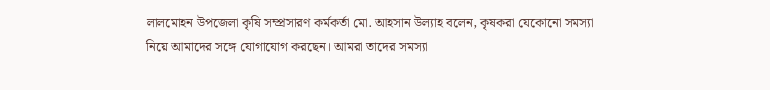লালমোহন উপজেলা কৃষি সম্প্রসারণ কর্মকর্তা মো. আহসান উল্যাহ বলেন, কৃষকরা যেকোনো সমস্যা নিয়ে আমাদের সঙ্গে যোগাযোগ করছেন। আমরা তাদের সমস্যা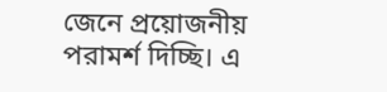জেনে প্রয়োজনীয় পরামর্শ দিচ্ছি। এ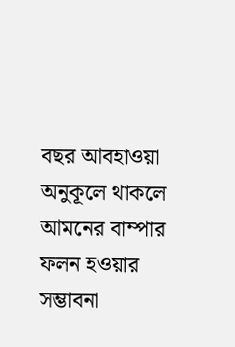বছর আবহাওয়া অনুকূলে থাকলে আমনের বাম্পার ফলন হওয়ার সম্ভাবনা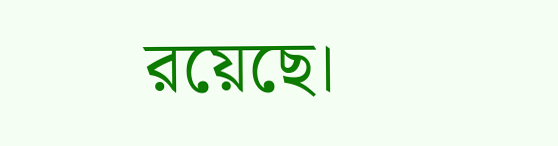রয়েছে।